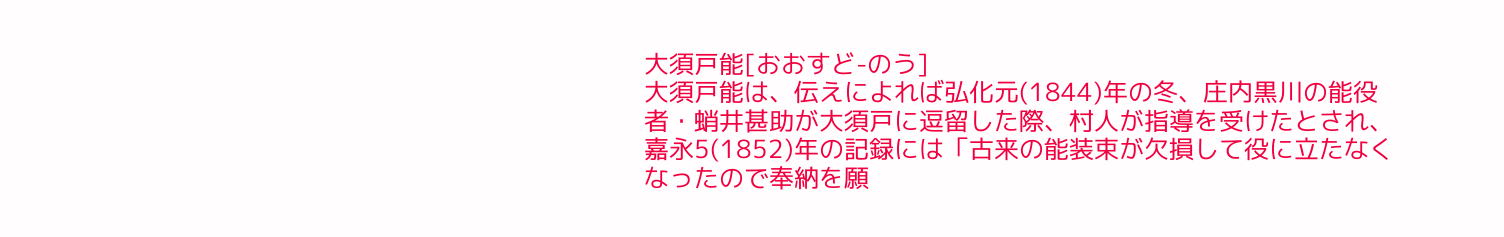大須戸能[おおすど-のう]
大須戸能は、伝えによれば弘化元(1844)年の冬、庄内黒川の能役者・蛸井甚助が大須戸に逗留した際、村人が指導を受けたとされ、嘉永5(1852)年の記録には「古来の能装束が欠損して役に立たなくなったので奉納を願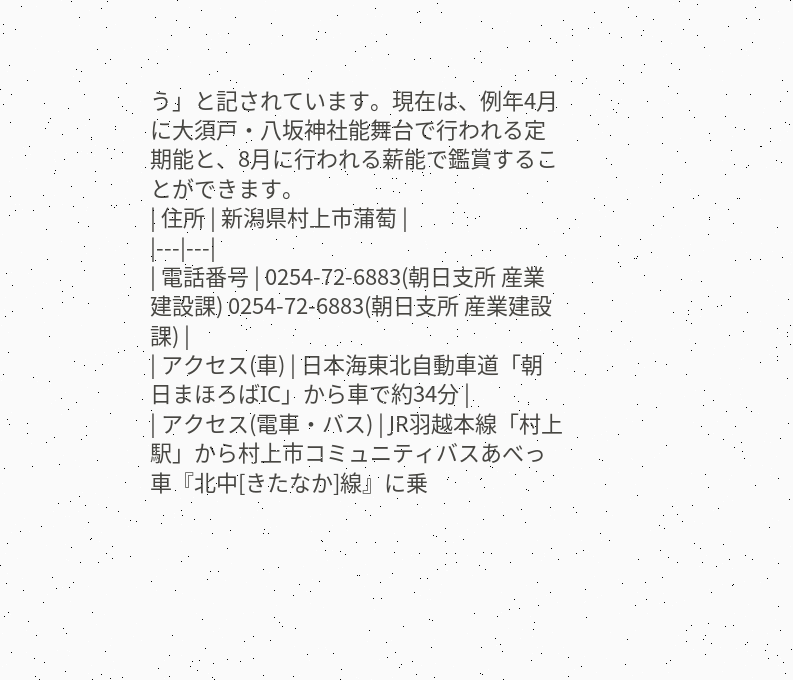う」と記されています。現在は、例年4月に大須戸・八坂神社能舞台で行われる定期能と、8月に行われる薪能で鑑賞することができます。
| 住所 | 新潟県村上市蒲萄 |
|---|---|
| 電話番号 | 0254-72-6883(朝日支所 産業建設課) 0254-72-6883(朝日支所 産業建設課) |
| アクセス(車) | 日本海東北自動車道「朝日まほろばIC」から車で約34分 |
| アクセス(電車・バス) | JR羽越本線「村上駅」から村上市コミュニティバスあべっ車『北中[きたなか]線』に乗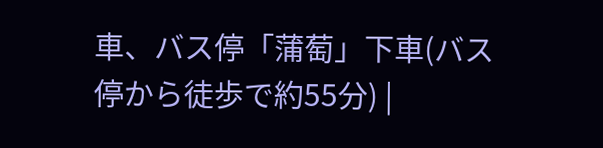車、バス停「蒲萄」下車(バス停から徒歩で約55分) |